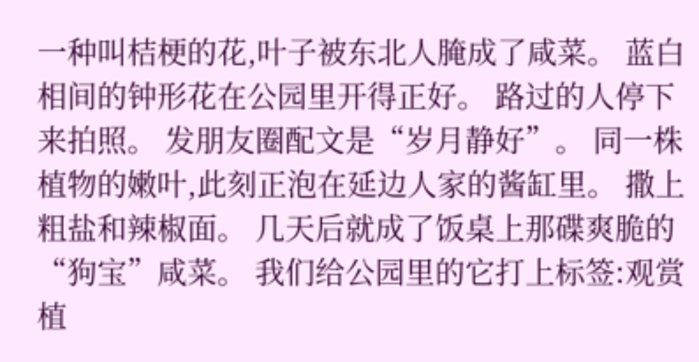一种叫桔梗的花,叶子被东北人腌成了咸菜。 蓝白相间的钟形花在公园里开得正好。 路过的人停下来拍照。 发朋友圈配文是“岁月静好”。 同一株植物的嫩叶,此刻正泡在延边人家的酱缸里。 撒上粗盐和辣椒面。 几天后就成了饭桌上那碟爽脆的“狗宝”咸菜。 我们给公园里的它打上标签:观赏植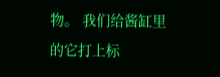物。 我们给酱缸里的它打上标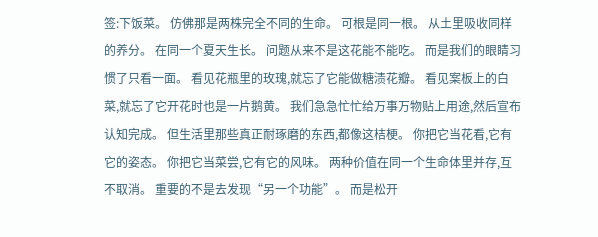签:下饭菜。 仿佛那是两株完全不同的生命。 可根是同一根。 从土里吸收同样的养分。 在同一个夏天生长。 问题从来不是这花能不能吃。 而是我们的眼睛习惯了只看一面。 看见花瓶里的玫瑰,就忘了它能做糖渍花瓣。 看见案板上的白菜,就忘了它开花时也是一片鹅黄。 我们急急忙忙给万事万物贴上用途,然后宣布认知完成。 但生活里那些真正耐琢磨的东西,都像这桔梗。 你把它当花看,它有它的姿态。 你把它当菜尝,它有它的风味。 两种价值在同一个生命体里并存,互不取消。 重要的不是去发现“另一个功能”。 而是松开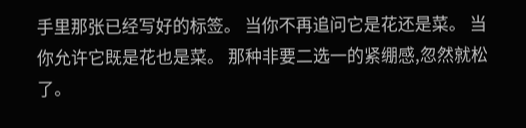手里那张已经写好的标签。 当你不再追问它是花还是菜。 当你允许它既是花也是菜。 那种非要二选一的紧绷感,忽然就松了。